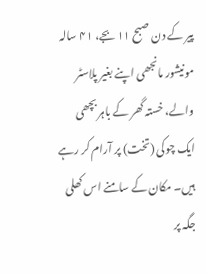پیر کے دن صبح ۱۱ بجے، ۴۱ سالہ مونیشور مانجھی اپنے بغیر پلاسٹر والے، خستہ گھر کے باہر بچھی ایک چوکی (تخت) پر آرام کر رہے ہیں۔ مکان کے سامنے اس کھلی جگہ پر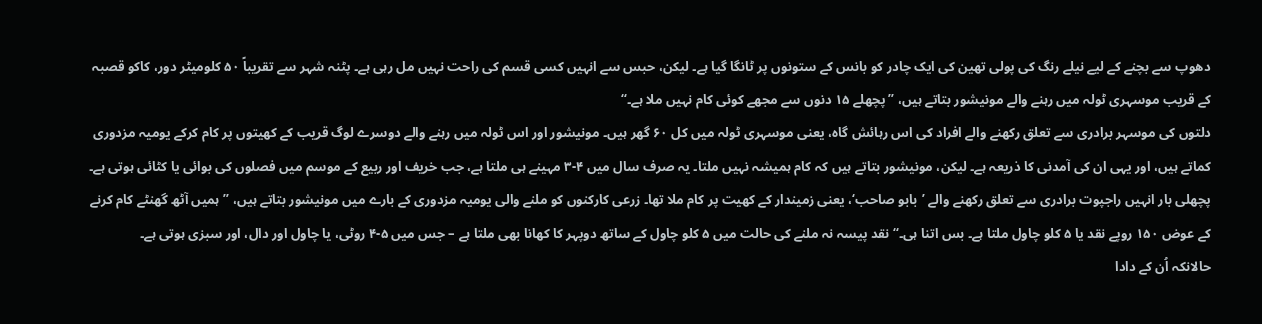دھوپ سے بچنے کے لیے نیلے رنگ کی پولی تھین کی ایک چادر کو بانس کے ستونوں پر ٹانگا گیا ہے۔ لیکن، حبس سے انہیں کسی قسم کی راحت نہیں مل رہی ہے۔ پٹنہ شہر سے تقریباً ۵۰ کلومیٹر دور، کاکو قصبہ کے قریب موسہری ٹولہ میں رہنے والے مونیشور بتاتے ہیں، ’’پچھلے ۱۵ دنوں سے مجھے کوئی کام نہیں ملا ہے۔‘‘
دلتوں کی موسہر برادری سے تعلق رکھنے والے افراد کی اس رہائش گاہ، یعنی موسہری ٹولہ میں کل ۶۰ گھر ہیں۔ مونیشور اور اس ٹولہ میں رہنے والے دوسرے لوگ قریب کے کھیتوں پر کام کرکے یومیہ مزدوری کماتے ہیں، اور یہی ان کی آمدنی کا ذریعہ ہے۔ لیکن، مونیشور بتاتے ہیں کہ کام ہمیشہ نہیں ملتا۔ یہ صرف سال میں ۴-۳ مہینے ہی ملتا ہے، جب خریف اور ربیع کے موسم میں فصلوں کی بوائی یا کٹائی ہوتی ہے۔
پچھلی بار انہیں راجپوت برادری سے تعلق رکھنے والے ’بابو صاحب‘، یعنی زمیندار کے کھیت پر کام ملا تھا۔ زرعی کارکنوں کو ملنے والی یومیہ مزدوری کے بارے میں مونیشور بتاتے ہیں، ’’ہمیں آٹھ گھنٹے کام کرنے کے عوض ۱۵۰ روپے نقد یا ۵ کلو چاول ملتا ہے۔ بس اتنا ہی۔‘‘ نقد پیسہ نہ ملنے کی حالت میں ۵ کلو چاول کے ساتھ دوپہر کا کھانا بھی ملتا ہے – جس میں ۵-۴ روٹی، یا چاول اور دال، اور سبزی ہوتی ہے۔
حالانکہ اُن کے دادا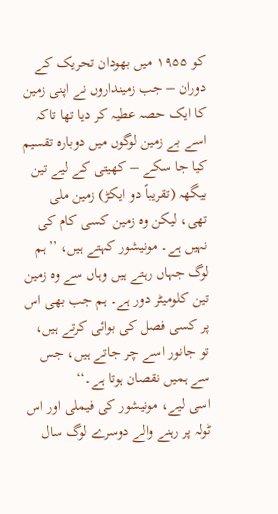کو ۱۹۵۵ میں بھودان تحریک کے دوران – جب زمینداروں نے اپنی زمین کا ایک حصہ عطیہ کر دیا تھا تاکہ اسے بے زمین لوگوں میں دوبارہ تقسیم کیا جا سکے – کھیتی کے لیے تین بیگھہ (تقریباً دو ایکڑ) زمین ملی تھی، لیکن وہ زمین کسی کام کی نہیں ہے۔ مونیشور کہتے ہیں، ’’ہم لوگ جہاں رہتے ہیں وہاں سے وہ زمین تین کلومیٹر دور ہے۔ ہم جب بھی اس پر کسی فصل کی بوائی کرتے ہیں، تو جانور اسے چر جاتے ہیں، جس سے ہمیں نقصان ہوتا ہے۔‘‘
اسی لیے، مونیشور کی فیملی اور اس ٹولہ پر رہنے والے دوسرے لوگ سال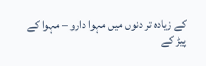کے زیادہ تر دنوں میں مہوا دارو – مہوا کے پیڑ کے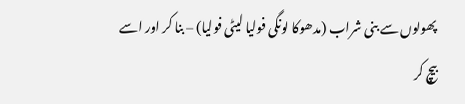پھولوں سے بنی شراب (مدھوکا لونگی فولیا لیٹی فولیا) – بنا کر اور اسے بیچ کر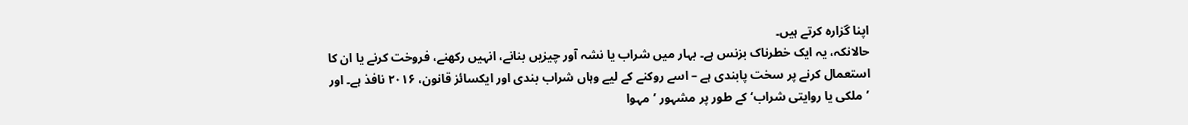اپنا گزارہ کرتے ہیں۔
حالانکہ، یہ ایک خطرناک بزنس ہے۔ بہار میں شراب یا نشہ آور چیزیں بنانے، انہیں رکھنے، فروخت کرنے یا ان کا استعمال کرنے پر سخت پابندی ہے – اسے روکنے کے لیے وہاں شراب بندی اور ایکسائز قانون، ۲۰۱۶ نافذ ہے۔ اور ’ملکی یا روایتی شراب‘ کے طور پر مشہور ’مہوا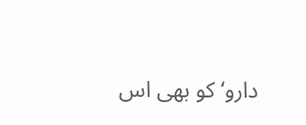دارو‘ کو بھی اس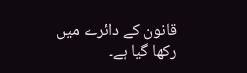قانون کے دائرے میں رکھا گیا ہے۔